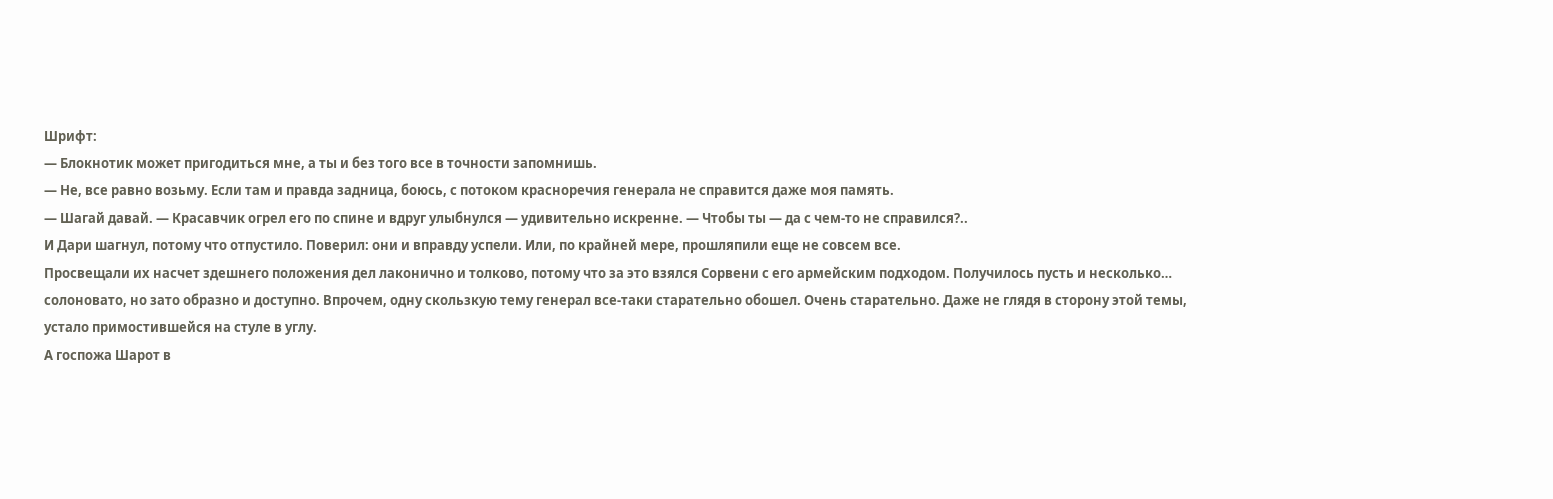Шрифт:
— Блокнотик может пригодиться мне, а ты и без того все в точности запомнишь.
— Не, все равно возьму. Если там и правда задница, боюсь, с потоком красноречия генерала не справится даже моя память.
— Шагай давай. — Красавчик огрел его по спине и вдруг улыбнулся — удивительно искренне. — Чтобы ты — да с чем-то не справился?..
И Дари шагнул, потому что отпустило. Поверил: они и вправду успели. Или, по крайней мере, прошляпили еще не совсем все.
Просвещали их насчет здешнего положения дел лаконично и толково, потому что за это взялся Сорвени с его армейским подходом. Получилось пусть и несколько… солоновато, но зато образно и доступно. Впрочем, одну скользкую тему генерал все-таки старательно обошел. Очень старательно. Даже не глядя в сторону этой темы, устало примостившейся на стуле в углу.
А госпожа Шарот в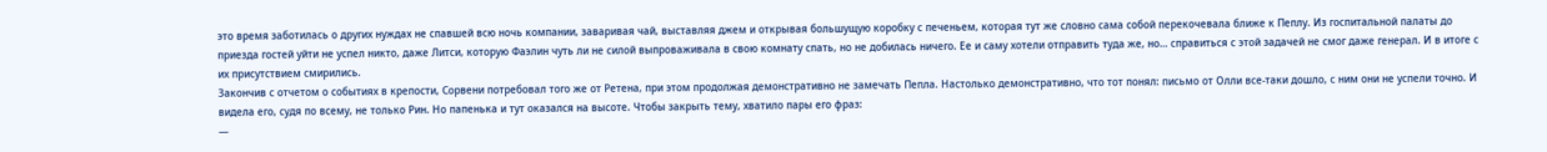это время заботилась о других нуждах не спавшей всю ночь компании, заваривая чай, выставляя джем и открывая большущую коробку с печеньем, которая тут же словно сама собой перекочевала ближе к Пеплу. Из госпитальной палаты до приезда гостей уйти не успел никто, даже Литси, которую Фаэлин чуть ли не силой выпроваживала в свою комнату спать, но не добилась ничего. Ее и саму хотели отправить туда же, но… справиться с этой задачей не смог даже генерал. И в итоге с их присутствием смирились.
Закончив с отчетом о событиях в крепости, Сорвени потребовал того же от Ретена, при этом продолжая демонстративно не замечать Пепла. Настолько демонстративно, что тот понял: письмо от Олли все-таки дошло, с ним они не успели точно. И видела его, судя по всему, не только Рин. Но папенька и тут оказался на высоте. Чтобы закрыть тему, хватило пары его фраз:
—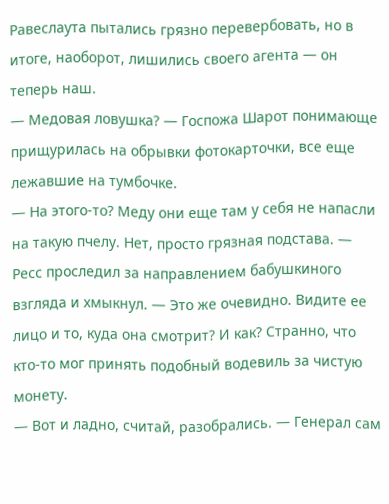Равеслаута пытались грязно перевербовать, но в итоге, наоборот, лишились своего агента — он теперь наш.
— Медовая ловушка? — Госпожа Шарот понимающе прищурилась на обрывки фотокарточки, все еще лежавшие на тумбочке.
— На этого-то? Меду они еще там у себя не напасли на такую пчелу. Нет, просто грязная подстава. — Ресс проследил за направлением бабушкиного взгляда и хмыкнул. — Это же очевидно. Видите ее лицо и то, куда она смотрит? И как? Странно, что кто-то мог принять подобный водевиль за чистую монету.
— Вот и ладно, считай, разобрались. — Генерал сам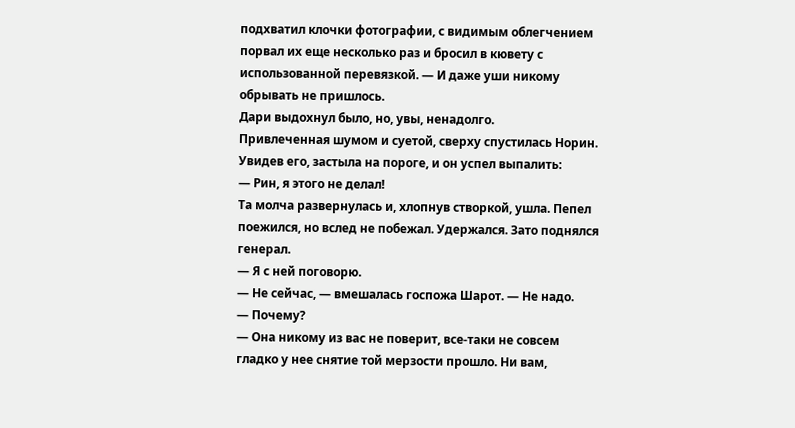подхватил клочки фотографии, с видимым облегчением порвал их еще несколько раз и бросил в кювету с использованной перевязкой. — И даже уши никому обрывать не пришлось.
Дари выдохнул было, но, увы, ненадолго.
Привлеченная шумом и суетой, сверху спустилась Норин. Увидев его, застыла на пороге, и он успел выпалить:
— Рин, я этого не делал!
Та молча развернулась и, хлопнув створкой, ушла. Пепел поежился, но вслед не побежал. Удержался. Зато поднялся генерал.
— Я с ней поговорю.
— Не сейчас, — вмешалась госпожа Шарот. — Не надо.
— Почему?
— Она никому из вас не поверит, все-таки не совсем гладко у нее снятие той мерзости прошло. Ни вам,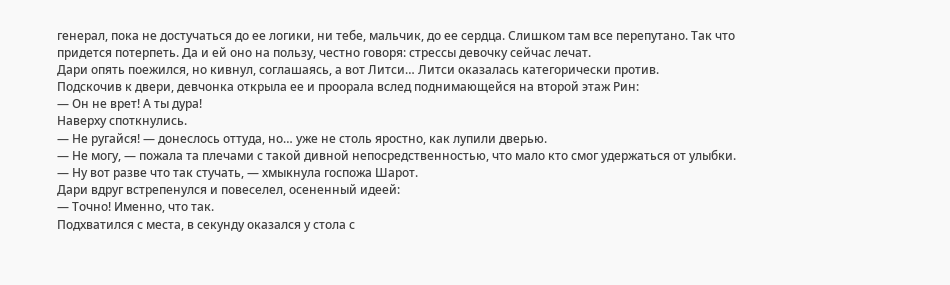генерал, пока не достучаться до ее логики, ни тебе, мальчик, до ее сердца. Слишком там все перепутано. Так что придется потерпеть. Да и ей оно на пользу, честно говоря: стрессы девочку сейчас лечат.
Дари опять поежился, но кивнул, соглашаясь, а вот Литси… Литси оказалась категорически против.
Подскочив к двери, девчонка открыла ее и проорала вслед поднимающейся на второй этаж Рин:
— Он не врет! А ты дура!
Наверху споткнулись.
— Не ругайся! — донеслось оттуда, но… уже не столь яростно, как лупили дверью.
— Не могу, — пожала та плечами с такой дивной непосредственностью, что мало кто смог удержаться от улыбки.
— Ну вот разве что так стучать, — хмыкнула госпожа Шарот.
Дари вдруг встрепенулся и повеселел, осененный идеей:
— Точно! Именно, что так.
Подхватился с места, в секунду оказался у стола с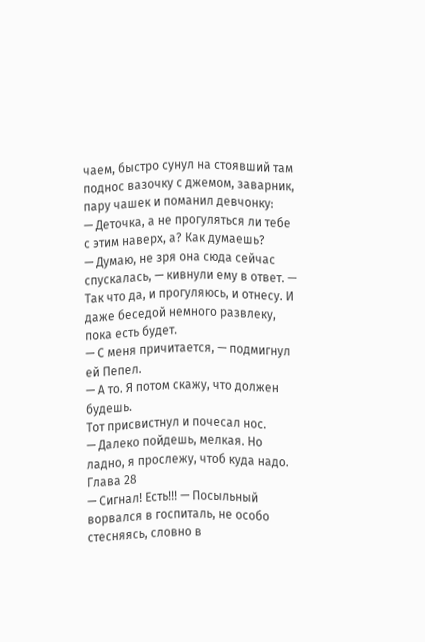чаем, быстро сунул на стоявший там поднос вазочку с джемом, заварник, пару чашек и поманил девчонку:
— Деточка, а не прогуляться ли тебе с этим наверх, а? Как думаешь?
— Думаю, не зря она сюда сейчас спускалась, — кивнули ему в ответ. — Так что да, и прогуляюсь, и отнесу. И даже беседой немного развлеку, пока есть будет.
— С меня причитается, — подмигнул ей Пепел.
— А то. Я потом скажу, что должен будешь.
Тот присвистнул и почесал нос.
— Далеко пойдешь, мелкая. Но ладно, я прослежу, чтоб куда надо.
Глава 28
— Сигнал! Есть!!! — Посыльный ворвался в госпиталь, не особо стесняясь, словно в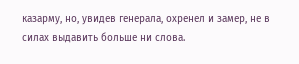казарму, но, увидев генерала, охренел и замер, не в силах выдавить больше ни слова.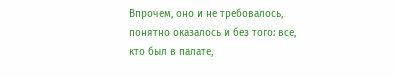Впрочем, оно и не требовалось, понятно оказалось и без того: все, кто был в палате,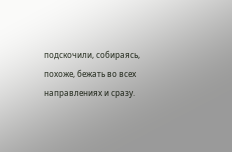подскочили, собираясь, похоже, бежать во всех направлениях и сразу.